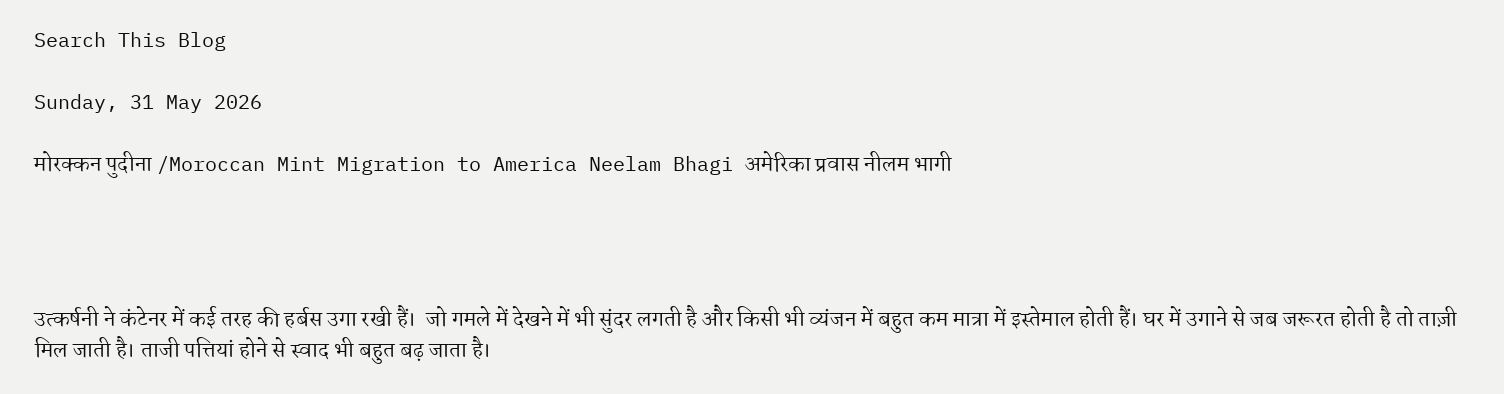Search This Blog

Sunday, 31 May 2026

मोरक्कन पुदीना /Moroccan Mint Migration to America Neelam Bhagi अमेरिका प्रवास नीलम भागी




उत्कर्षनी ने कंटेनर में कई तरह की हर्बस उगा रखी हैं।  जो गमले में देखने में भी सुंदर लगती है और किसी भी व्यंजन में बहुत कम मात्रा में इस्तेमाल होती हैं। घर में उगाने से जब जरूरत होती है तो ताज़ी मिल जाती है। ताजी पत्तियां होने से स्वाद भी बहुत बढ़ जाता है।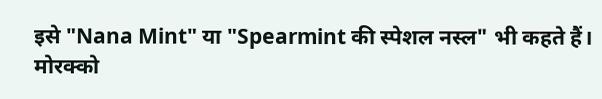इसे "Nana Mint" या "Spearmint की स्पेशल नस्ल" भी कहते हैं। मोरक्को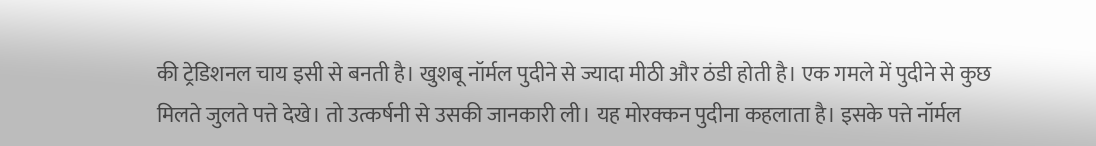की ट्रेडिशनल चाय इसी से बनती है। खुशबू नॉर्मल पुदीने से ज्यादा मीठी और ठंडी होती है। एक गमले में पुदीने से कुछ मिलते जुलते पत्ते देखे। तो उत्कर्षनी से उसकी जानकारी ली। यह मोरक्कन पुदीना कहलाता है। इसके पत्ते नॉर्मल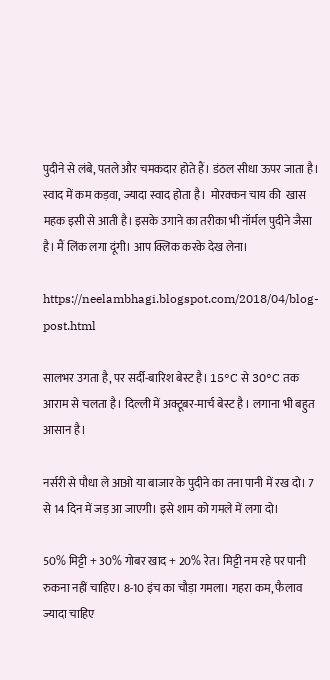पुदीने से लंबे, पतले और चमकदार होते हैं। डंठल सीधा ऊपर जाता है। स्वाद में कम कड़वा, ज्यादा स्वाद होता है।  मोरक्कन चाय की  खास महक इसी से आती है। इसके उगाने का तरीका भी नॉर्मल पुदीने जैसा है। मैं लिंक लगा दूंगी। आप क्लिक करके देख लेना।

https://neelambhagi.blogspot.com/2018/04/blog-post.html

सालभर उगता है, पर सर्दी-बारिश बेस्ट है। 15°C से 30°C तक आराम से चलता है। दिल्ली में अक्टूबर-मार्च बेस्ट है । लगाना भी बहुत आसान है।

नर्सरी से पौधा ले आओ या बाजार के पुदीने का तना पानी में रख दो। 7 से 14 दिन में जड़ आ जाएगी। इसे शाम को गमले में लगा दो।

50% मिट्टी + 30% गोबर खाद + 20% रेत। मिट्टी नम रहे पर पानी रुकना नहीं चाहिए। 8-10 इंच का चौड़ा गमला। गहरा कम, फैलाव ज्यादा चाहिए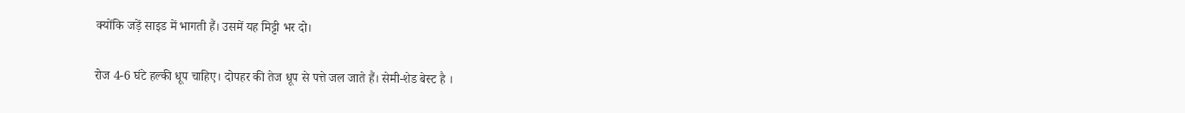क्योंकि जड़ें साइड में भागती हैं। उसमें यह मिट्टी भर दो।

रोज 4-6 घंटे हल्की धूप चाहिए। दोपहर की तेज धूप से पत्ते जल जाते हैं। सेमी-शेड बेस्ट है ।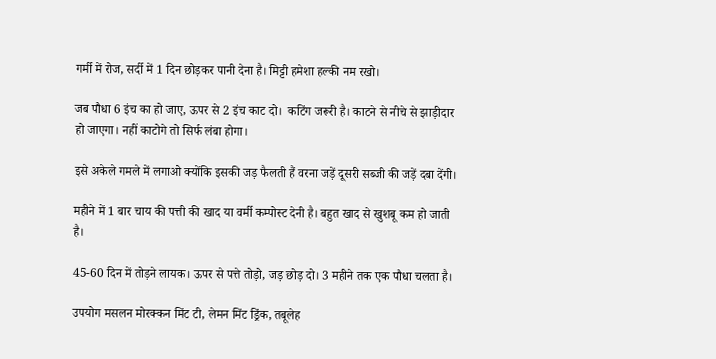गर्मी में रोज, सर्दी में 1 दिन छोड़कर पानी देना है। मिट्टी हमेशा हल्की नम रखो।

जब पौधा 6 इंच का हो जाए, ऊपर से 2 इंच काट दो।  कटिंग जरूरी है। काटने से नीचे से झाड़ीदार हो जाएगा। नहीं काटोगे तो सिर्फ लंबा होगा।

इसे अकेले गमले में लगाओ क्योंकि इसकी जड़ फैलती हैं वरना जड़ें दूसरी सब्जी की जड़ें दबा देंगी।

महीने में 1 बार चाय की पत्ती की खाद या वर्मी कम्पोस्ट देनी है। बहुत खाद से खुशबू कम हो जाती है।

45-60 दिन में तोड़ने लायक। ऊपर से पत्ते तोड़ो, जड़ छोड़ दो। 3 महीने तक एक पौधा चलता है।

उपयोग मसलन मोरक्कन मिंट टी, लेमन मिंट ड्रिंक, तबूलेह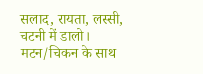सलाद, रायता, लस्सी, चटनी में डालो। मटन/चिकन के साथ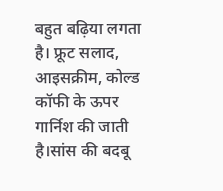बहुत बढ़िया लगता है। फ्रूट सलाद, आइसक्रीम, कोल्ड कॉफी के ऊपर गार्निश की जाती है।सांस की बदबू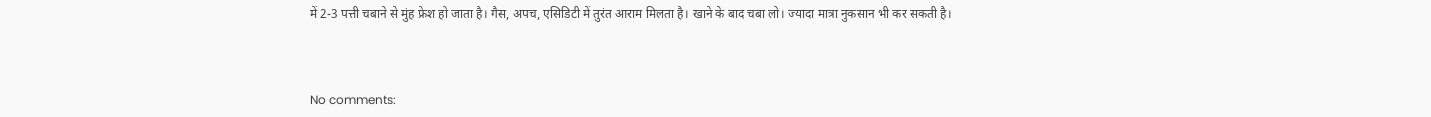में 2-3 पत्ती चबाने से मुंह फ्रेश हो जाता है। गैस, अपच, एसिडिटी में तुरंत आराम मिलता है। खाने के बाद चबा लो। ज्यादा मात्रा नुकसान भी कर सकती है।



No comments: